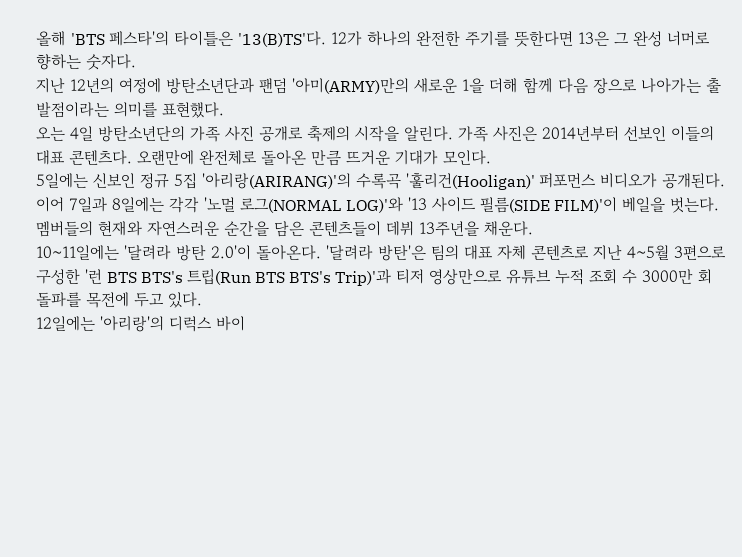올해 'BTS 페스타'의 타이틀은 '13(B)TS'다. 12가 하나의 완전한 주기를 뜻한다면 13은 그 완성 너머로 향하는 숫자다.
지난 12년의 여정에 방탄소년단과 팬덤 '아미(ARMY)만의 새로운 1을 더해 함께 다음 장으로 나아가는 출발점이라는 의미를 표현했다.
오는 4일 방탄소년단의 가족 사진 공개로 축제의 시작을 알린다. 가족 사진은 2014년부터 선보인 이들의 대표 콘텐츠다. 오랜만에 완전체로 돌아온 만큼 뜨거운 기대가 모인다.
5일에는 신보인 정규 5집 '아리랑(ARIRANG)'의 수록곡 '훌리건(Hooligan)' 퍼포먼스 비디오가 공개된다.
이어 7일과 8일에는 각각 '노멀 로그(NORMAL LOG)'와 '13 사이드 필름(SIDE FILM)'이 베일을 벗는다. 멤버들의 현재와 자연스러운 순간을 담은 콘텐츠들이 데뷔 13주년을 채운다.
10~11일에는 '달려라 방탄 2.0'이 돌아온다. '달려라 방탄'은 팀의 대표 자체 콘텐츠로 지난 4~5월 3편으로 구성한 '런 BTS BTS's 트립(Run BTS BTS's Trip)'과 티저 영상만으로 유튜브 누적 조회 수 3000만 회 돌파를 목전에 두고 있다.
12일에는 '아리랑'의 디럭스 바이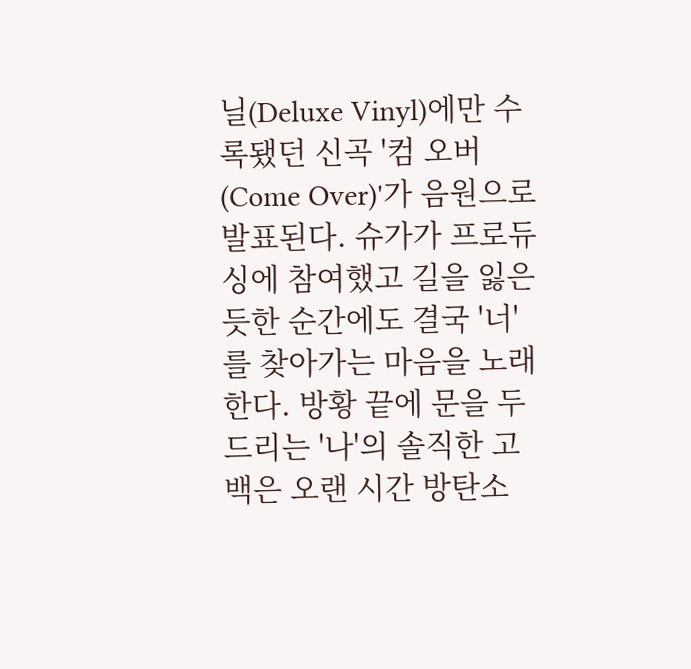닐(Deluxe Vinyl)에만 수록됐던 신곡 '컴 오버(Come Over)'가 음원으로 발표된다. 슈가가 프로듀싱에 참여했고 길을 잃은 듯한 순간에도 결국 '너'를 찾아가는 마음을 노래한다. 방황 끝에 문을 두드리는 '나'의 솔직한 고백은 오랜 시간 방탄소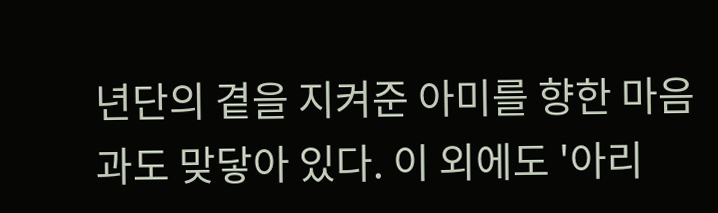년단의 곁을 지켜준 아미를 향한 마음과도 맞닿아 있다. 이 외에도 '아리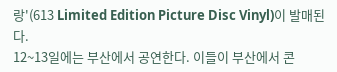랑'(613 Limited Edition Picture Disc Vinyl)이 발매된다.
12~13일에는 부산에서 공연한다. 이들이 부산에서 콘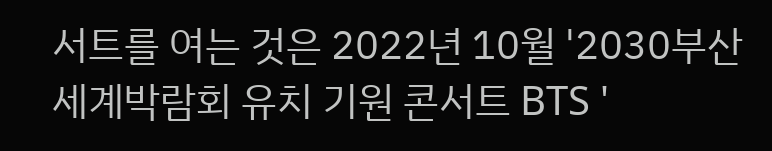서트를 여는 것은 2022년 10월 '2030부산세계박람회 유치 기원 콘서트 BTS '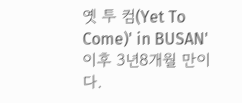옛 투 컴(Yet To Come)' in BUSAN' 이후 3년8개월 만이다.